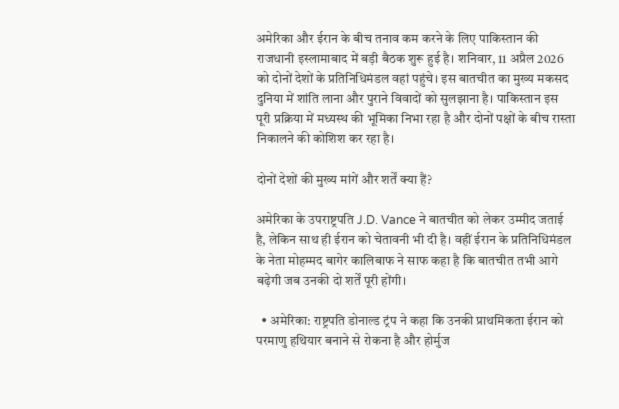अमेरिका और ईरान के बीच तनाव कम करने के लिए पाकिस्तान की राजधानी इस्लामाबाद में बड़ी बैठक शुरू हुई है। शनिवार, 11 अप्रैल 2026 को दोनों देशों के प्रतिनिधिमंडल वहां पहुंचे। इस बातचीत का मुख्य मकसद दुनिया में शांति लाना और पुराने विवादों को सुलझाना है। पाकिस्तान इस पूरी प्रक्रिया में मध्यस्थ की भूमिका निभा रहा है और दोनों पक्षों के बीच रास्ता निकालने की कोशिश कर रहा है।

दोनों देशों की मुख्य मांगें और शर्तें क्या हैं?

अमेरिका के उपराष्ट्रपति J.D. Vance ने बातचीत को लेकर उम्मीद जताई है, लेकिन साथ ही ईरान को चेतावनी भी दी है। वहीं ईरान के प्रतिनिधिमंडल के नेता मोहम्मद बागेर कालिबाफ ने साफ कहा है कि बातचीत तभी आगे बढ़ेगी जब उनकी दो शर्तें पूरी होंगी।

  • अमेरिका: राष्ट्रपति डोनाल्ड ट्रंप ने कहा कि उनकी प्राथमिकता ईरान को परमाणु हथियार बनाने से रोकना है और होर्मुज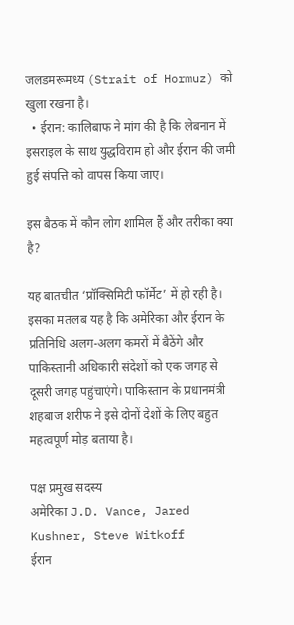जलडमरूमध्य (Strait of Hormuz) को खुला रखना है।
  • ईरान: कालिबाफ ने मांग की है कि लेबनान में इसराइल के साथ युद्धविराम हो और ईरान की जमी हुई संपत्ति को वापस किया जाए।

इस बैठक में कौन लोग शामिल हैं और तरीका क्या है?

यह बातचीत ‘प्रॉक्सिमिटी फॉर्मेट’ में हो रही है। इसका मतलब यह है कि अमेरिका और ईरान के प्रतिनिधि अलग-अलग कमरों में बैठेंगे और पाकिस्तानी अधिकारी संदेशों को एक जगह से दूसरी जगह पहुंचाएंगे। पाकिस्तान के प्रधानमंत्री शहबाज शरीफ ने इसे दोनों देशों के लिए बहुत महत्वपूर्ण मोड़ बताया है।

पक्ष प्रमुख सदस्य
अमेरिका J.D. Vance, Jared Kushner, Steve Witkoff
ईरान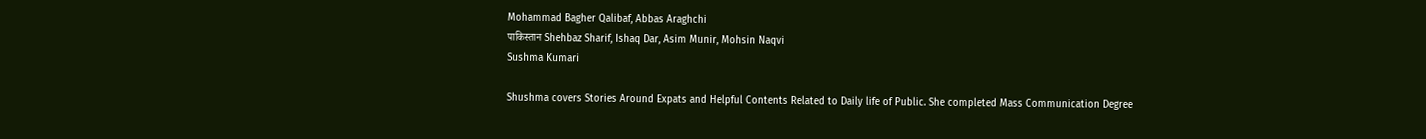Mohammad Bagher Qalibaf, Abbas Araghchi
पाकिस्तान Shehbaz Sharif, Ishaq Dar, Asim Munir, Mohsin Naqvi
Sushma Kumari

Shushma covers Stories Around Expats and Helpful Contents Related to Daily life of Public. She completed Mass Communication Degree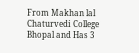From Makhan lal Chaturvedi College Bhopal and Has 3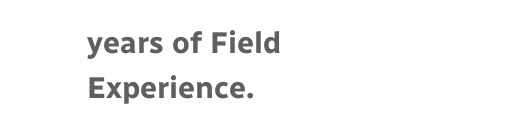years of Field Experience.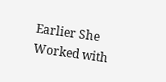Earlier She Worked with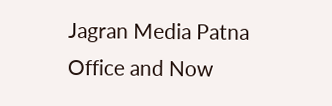Jagran Media Patna Office and Now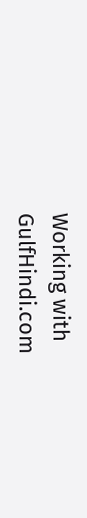Working with GulfHindi.com